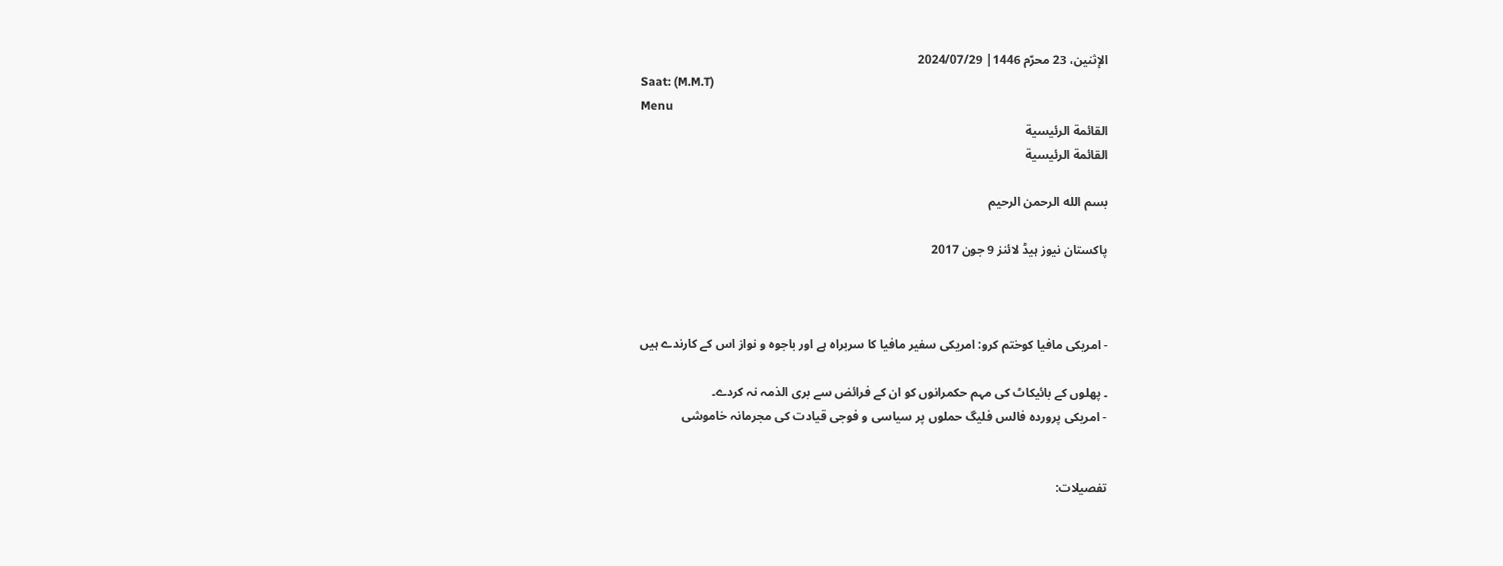الإثنين، 23 محرّم 1446| 2024/07/29
Saat: (M.M.T)
Menu
القائمة الرئيسية
القائمة الرئيسية

بسم الله الرحمن الرحيم

پاکستان نیوز ہیڈ لائنز 9 جون 2017



- امریکی مافیا کوختم کرو: امریکی سفیر مافیا کا سربراہ ہے اور باجوہ و نواز اس کے کارندے ہیں

۔ پھلوں کے بائیکاٹ کی مہم حکمرانوں کو ان کے فرائض سے بری الذمہ نہ کردے۔
- امریکی پروردہ فالس فلیگ حملوں پر سیاسی و فوجی قیادت کی مجرمانہ خاموشی


تفصیلات: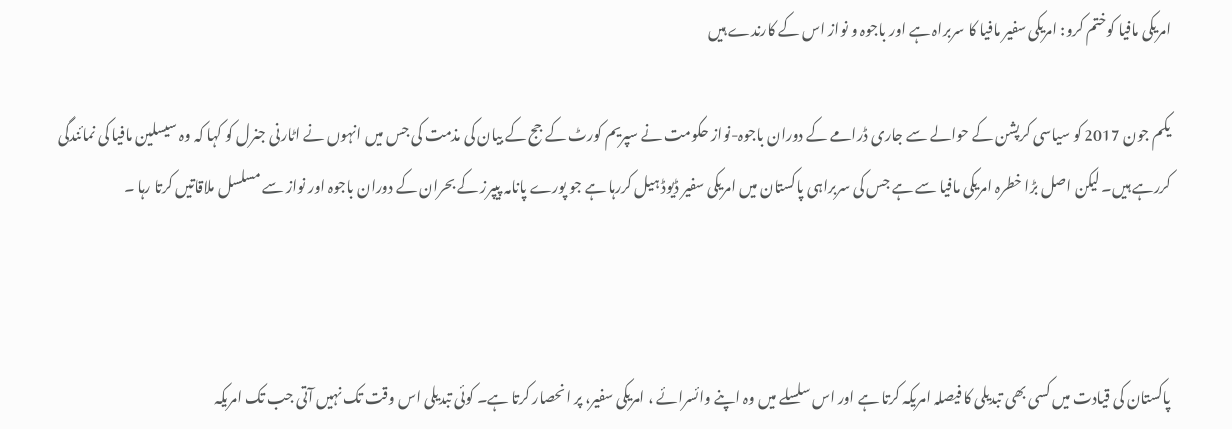امریکی مافیا کوختم کرو: امریکی سفیر مافیا کا سربراہ ہے اور باجوہ و نواز اس کے کارندے ہیں

یکم جون 2017 کو سیاسی کرپشن کے حوالے سے جاری ڈرامے کے دوران باجوہ-نواز حکومت نے سپریم کورٹ کے جج کے بیان کی مذمت کی جس میں انہوں نے اٹارنی جنرل کو کہا کہ وہ سیسلین مافیا کی نمائندگی کررہے ہیں۔ لیکن اصل بڑا خطرہ امریکی مافیا سے ہے جس کی سربراہی پاکستان میں امریکی سفیر ڈیوڈ ہیل کررہا ہے جو پورے پانامہ پیپرز کے بحران کے دوران باجوہ اور نواز سے مسلسل ملاقاتیں کرتا رہا ۔



پاکستان کی قیادت میں کسی بھی تبدیلی کا فیصلہ امریکہ کرتا ہے اور اس سلسلے میں وہ اپنے وائسرائے ، امریکی سفیر، پر انحصار کرتا ہے۔ کوئی تبدیلی اس وقت تک نہیں آتی جب تک امریکہ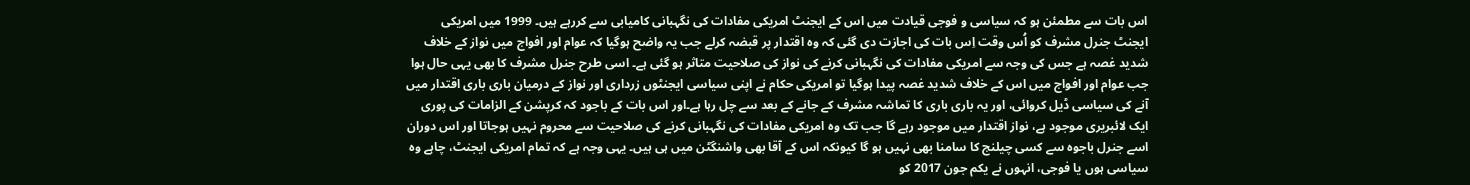اس بات سے مطمئن ہو کہ سیاسی و فوجی قیادت میں اس کے ایجنٹ امریکی مفادات کی نگہبانی کامیابی سے کررہے ہیں۔ 1999 میں امریکی ایجنٹ جنرل مشرف کو اُس وقت اِس بات کی اجازت دی گئی کہ وہ اقتدار پر قبضہ کرلے جب یہ واضح ہوگیا کہ عوام اور افواج میں نواز کے خلاف شدید غصہ ہے جس کی وجہ سے امریکی مفادات کی نگہبانی کرنے کی نواز کی صلاحیت متاثر ہو گئی ہے۔ اسی طرح جنرل مشرف کا بھی یہی حال ہوا جب عوام اور افواج میں اس کے خلاف شدید غصہ پیدا ہوگیا تو امریکی حکام نے اپنی سیاسی ایجنٹوں زرداری اور نواز کے درمیان باری باری اقتدار میں آنے کی سیاسی ڈیل کروائی، اور یہ باری باری کا تماشہ مشرف کے جانے کے بعد سے چل رہا ہے۔اور اس بات کے باجود کہ کرپشن کے الزامات کی پوری ایک لائبریری موجود ہے، نواز اقتدار میں موجود رہے گا جب تک وہ امریکی مفادات کی نگہبانی کرنے کی صلاحیت سے محروم نہیں ہوجاتا اور اس دوران اسے جنرل باجوہ سے کسی چیلنج کا سامنا بھی نہیں ہو گا کیونکہ اس کے آقا بھی واشنگٹن میں ہی ہیں۔ یہی وجہ ہے کہ تمام امریکی ایجنٹ، چاہے وہ سیاسی ہوں یا فوجی، انہوں نے یکم جون 2017 کو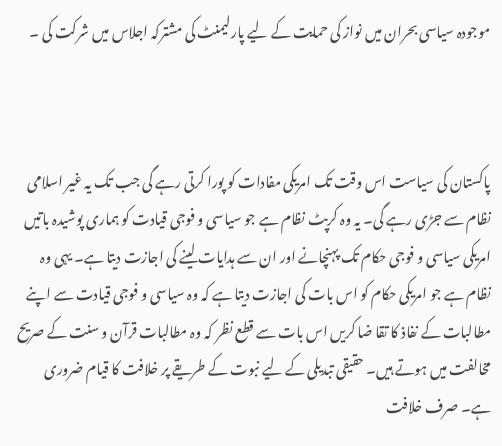موجودہ سیاسی بحران میں نواز کی حمایت کے لیے پارلیمنٹ کی مشترکہ اجلاس میں شرکت کی ۔



پاکستان کی سیاست اس وقت تک امریکی مفادات کو پورا کرتی رہے گی جب تک یہ غیر اسلامی نظام سے جڑی رہے گی۔ یہ وہ کرپٹ نظام ہے جو سیاسی و فوجی قیادت کو ہماری پوشیدہ باتیں امریکی سیاسی و فوجی حکام تک پہنچانے اور ان سے ہدایات لینے کی اجازت دیتا ہے۔ یہی وہ نظام ہے جو امریکی حکام کو اس بات کی اجازت دیتا ہے کہ وہ سیاسی و فوجی قیادت سے اپنے مطالبات کے نفاذ کا تقا ضا کریں اس بات سے قطع نظر کہ وہ مطالبات قرآن و سنت کے صریح مخالفت میں ہوتے ہیں۔ حقیقی تبدیلی کے لیے نبوت کے طریقے پر خلافت کا قیام ضروری ہے۔ صرف خلافت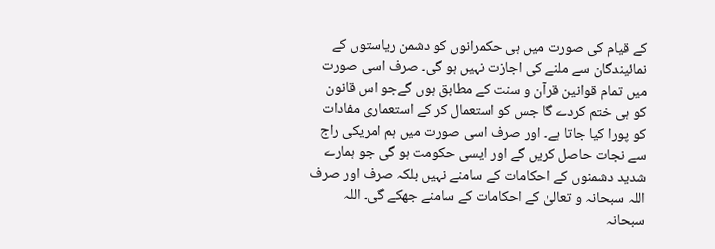کے قیام کی صورت میں ہی حکمرانوں کو دشمن ریاستوں کے نمائیندگان سے ملنے کی اجازت نہیں ہو گی۔ صرف اسی صورت میں تمام قوانین قرآن و سنت کے مطابق ہوں گےجو اس قانون کو ہی ختم کردے گا جس کو استعمال کر کے استعماری مفادات کو پورا کیا جاتا ہے۔ اور صرف اسی صورت میں ہم امریکی راج سے نجات حاصل کریں گے اور ایسی حکومت ہو گی جو ہمارے شدید دشمنوں کے احکامات کے سامنے نہیں بلکہ صرف اور صرف اللہ سبحانہ و تعالیٰ کے احکامات کے سامنے جھکے گی۔ اللہ سبحانہ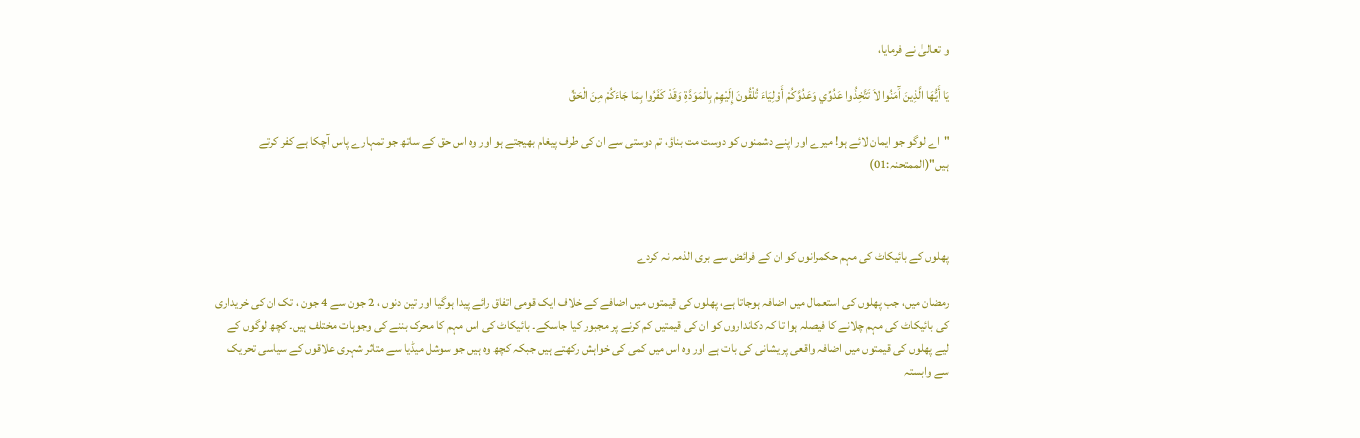و تعالیٰ نے فرمایا،

يَا أَيُّهَا الَّذِينَ آَمَنُوا لاَ تَتَّخِذُوا عَدُوِّي وَعَدُوَّكُمْ أَوْلِيَاءَ تُلْقُونَ إِلَيْهِمْ بِالْمَوَدَّةِ وَقَدْ كَفَرُوا بِمَا جَاءَكُمْ مِنَ الْحَقِّ

"اے لوگو جو ایمان لائے ہو! میرے اور اپنے دشمنوں کو دوست مت بناؤ، تم دوستی سے ان کی طرف پیغام بھیجتے ہو اور وہ اس حق کے ساتھ جو تمہارے پاس آچکا ہے کفر کرتے ہیں"(الممتحنہ:01)



پھلوں کے بائیکاٹ کی مہم حکمرانوں کو ان کے فرائض سے بری الذمہ نہ کردے

رمضان میں، جب پھلوں کی استعمال میں اضافہ ہوجاتا ہے، پھلوں کی قیمتوں میں اضافے کے خلاف ایک قومی اتفاق رائے پیدا ہوگیا اور تین دنوں ، 2 جون سے 4 جون ، تک ان کی خریداری کی بائیکاٹ کی مہم چلانے کا فیصلہ ہوا تا کہ دکانداروں کو ان کی قیمتیں کم کرنے پر مجبور کیا جاسکے۔ بائیکاٹ کی اس مہم کا محرک بننے کی وجوہات مختلف ہیں۔ کچھ لوگوں کے لیے پھلوں کی قیمتوں میں اضافہ واقعی پریشانی کی بات ہے اور وہ اس میں کمی کی خواہش رکھتے ہیں جبکہ کچھ وہ ہیں جو سوشل میڈیا سے متاثر شہری علاقوں کے سیاسی تحریک سے وابستہ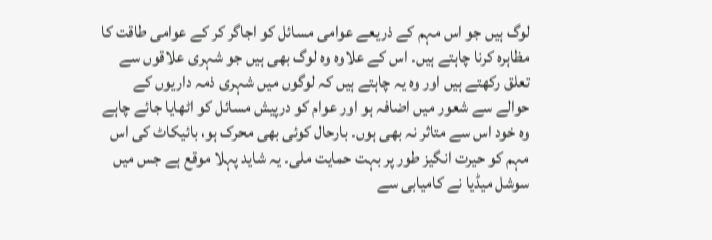لوگ ہیں جو اس مہم کے ذریعے عوامی مسائل کو اجاگر کر کے عوامی طاقت کا مظاہرہ کرنا چاہتے ہیں۔ اس کے علاوہ وہ لوگ بھی ہیں جو شہری علاقوں سے تعلق رکھتے ہیں اور وہ یہ چاہتے ہیں کہ لوگوں میں شہری ذمہ داریوں کے حوالے سے شعور میں اضافہ ہو اور عوام کو درپیش مسائل کو اٹھایا جائے چاہے وہ خود اس سے متاثر نہ بھی ہوں۔ بارحال کوئی بھی محرک ہو، بائیکاٹ کی اس مہم کو حیرت انگیز طور پر بہت حمایت ملی۔ یہ شاید پہلا موقع ہے جس میں سوشل میڈیا نے کامیابی سے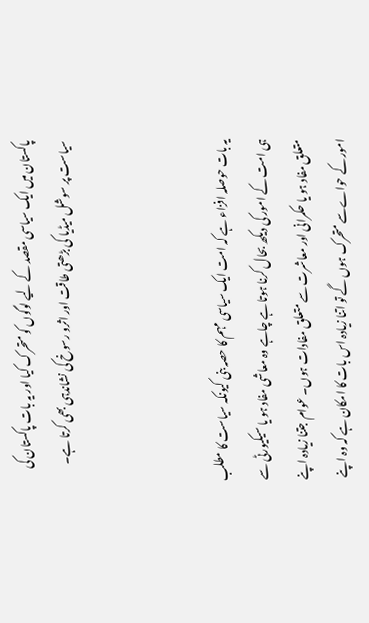پاکستان میں ایک سیاسی مقصد کے لیے لوگوں کو متحرک کیا اور یہ بات پاکستان کی سیاست پر سوشل میڈیا کی بڑھتی طاقت اور اثرو رسوخ کی نشاندہی بھی کرتا ہے۔



یہ بات حوصلہ افزاء ہے کہ امت ایک سیاسی مہم کا حصہ بنی کیونکہ سیاست کا مطلب ہی امت کے امور کی دیکھ بحال کرنا ہوتا ہے چاہے وہ معاشی مفاد ہو یا سیکیورٹی سے متعلق مفاد ہو یا حکمرانی اور معاشرت سے متعلق مفادات ہوں۔ عوام جتنا زیادہ اپنے امور کے حواےسے متحرک ہوں گے تو اتنا زیادہ اس بات کا امکان ہے کہ وہ اپنے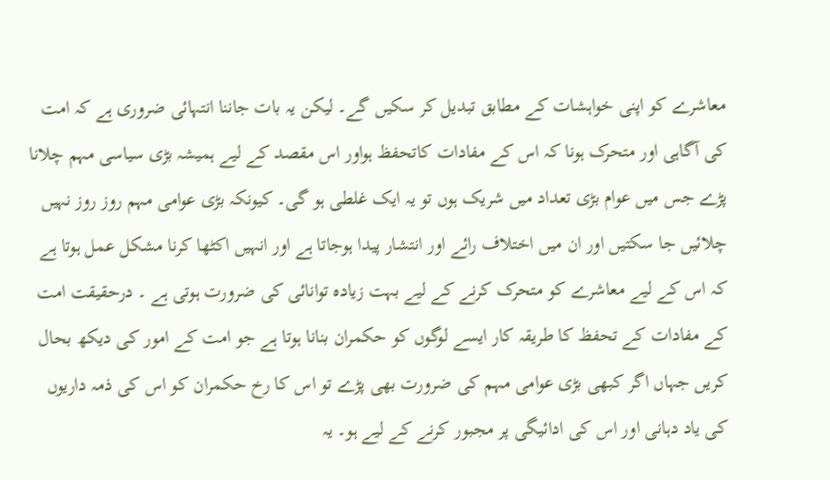معاشرے کو اپنی خواہشات کے مطابق تبدیل کر سکیں گے۔ لیکن یہ بات جاننا انتہائی ضروری ہے کہ امت کی آگاہی اور متحرک ہونا کہ اس کے مفادات کاتحفظ ہواور اس مقصد کے لیے ہمیشہ بڑی سیاسی مہم چلانا پڑے جس میں عوام بڑی تعداد میں شریک ہوں تو یہ ایک غلطی ہو گی۔ کیونکہ بڑی عوامی مہم روز روز نہیں چلائیں جا سکتیں اور ان میں اختلاف رائے اور انتشار پیدا ہوجاتا ہے اور انہیں اکٹھا کرنا مشکل عمل ہوتا ہے کہ اس کے لیے معاشرے کو متحرک کرنے کے لیے بہت زیادہ توانائی کی ضرورت ہوتی ہے ۔ درحقیقت امت کے مفادات کے تحفظ کا طریقہ کار ایسے لوگوں کو حکمران بنانا ہوتا ہے جو امت کے امور کی دیکھ بحال کریں جہاں اگر کبھی بڑی عوامی مہم کی ضرورت بھی پڑے تو اس کا رخ حکمران کو اس کی ذمہ داریوں کی یاد دہانی اور اس کی ادائیگی پر مجبور کرنے کے لیے ہو۔ یہ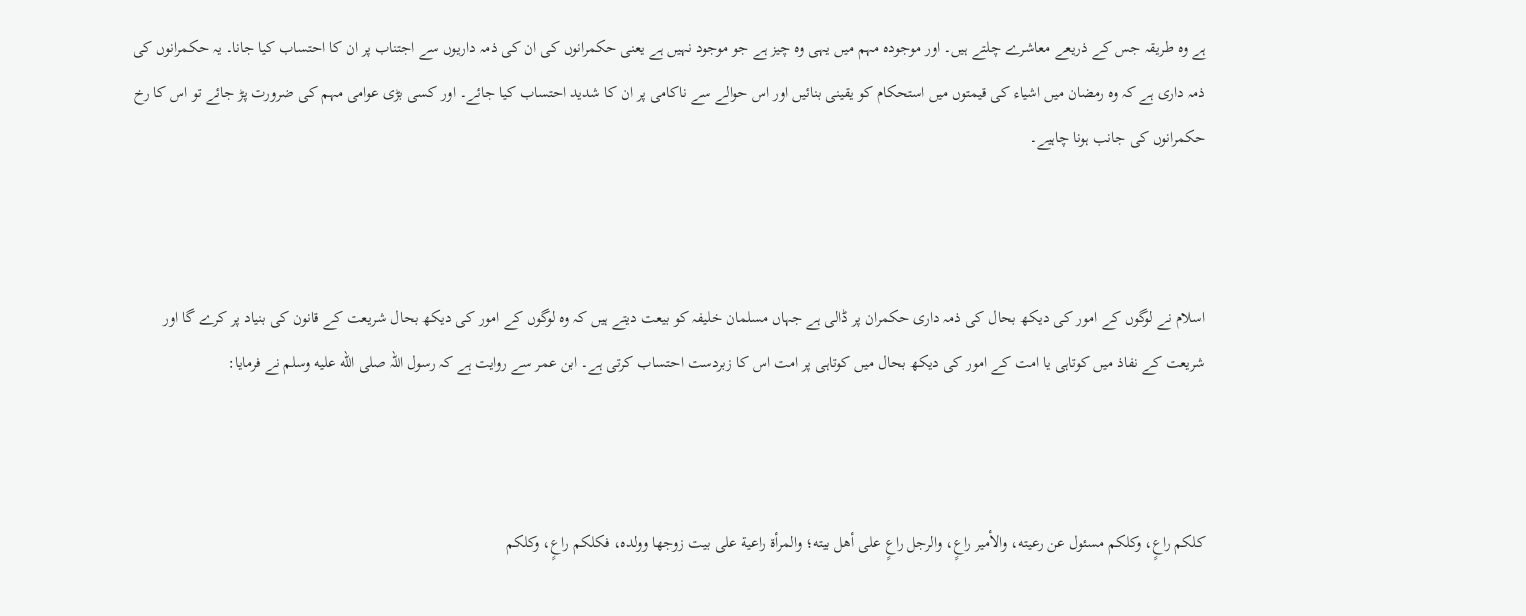ہے وہ طریقہ جس کے ذریعے معاشرے چلتے ہیں۔ اور موجودہ مہم میں یہی وہ چیز ہے جو موجود نہیں ہے یعنی حکمرانوں کی ان کی ذمہ داریوں سے اجتناب پر ان کا احتساب کیا جانا۔ یہ حکمرانوں کی ذمہ داری ہے کہ وہ رمضان میں اشیاء کی قیمتوں میں استحکام کو یقینی بنائیں اور اس حوالے سے ناکامی پر ان کا شدید احتساب کیا جائے۔ اور کسی بڑی عوامی مہم کی ضرورت پڑ جائے تو اس کا رخ حکمرانوں کی جانب ہونا چاہیے۔



اسلام نے لوگوں کے امور کی دیکھ بحال کی ذمہ داری حکمران پر ڈالی ہے جہاں مسلمان خلیفہ کو بیعت دیتے ہیں کہ وہ لوگوں کے امور کی دیکھ بحال شریعت کے قانون کی بنیاد پر کرے گا اور شریعت کے نفاذ میں کوتاہی یا امت کے امور کی دیکھ بحال میں کوتاہی پر امت اس کا زبردست احتساب کرتی ہے۔ ابن عمر سے روایت ہے کہ رسول اللہ صلى الله عليه وسلم نے فرمایا:



كلكم راعٍ، وكلكم مسئول عن رعيته، والأمير راعٍ، والرجل راعٍ على أهل بيته؛ والمرأة راعية على بيت زوجها وولده، فكلكم راعٍ، وكلكم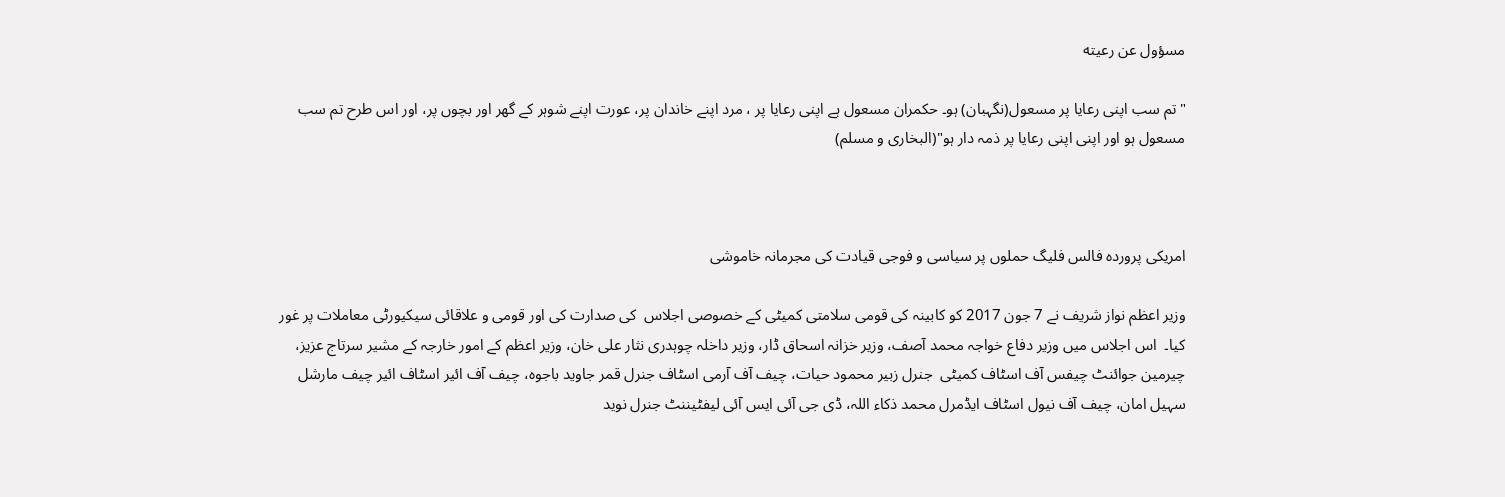مسؤول عن رعيته

"تم سب اپنی رعایا پر مسعول(نگہبان) ہو۔ حکمران مسعول ہے اپنی رعایا پر ، مرد اپنے خاندان پر، عورت اپنے شوہر کے گھر اور بچوں پر، اور اس طرح تم سب مسعول ہو اور اپنی اپنی رعایا پر ذمہ دار ہو"(البخاری و مسلم)



امریکی پروردہ فالس فلیگ حملوں پر سیاسی و فوجی قیادت کی مجرمانہ خاموشی

وزیر اعظم نواز شریف نے 7 جون 2017 کو کابینہ کی قومی سلامتی کمیٹی کے خصوصی اجلاس  کی صدارت کی اور قومی و علاقائی سیکیورٹی معاملات پر غور کیا۔  اس اجلاس میں وزیر دفاع خواجہ محمد آصف، وزیر خزانہ اسحاق ڈار، وزیر داخلہ چوہدری نثار علی خان، وزیر اعظم کے امور خارجہ کے مشیر سرتاج عزیز، چیرمین جوائنٹ چیفس آف اسٹاف کمیٹی  جنرل زبیر محمود حیات، چیف آف آرمی اسٹاف جنرل قمر جاوید باجوہ، چیف آف ائیر اسٹاف ائیر چیف مارشل  سہیل امان، چیف آف نیول اسٹاف ایڈمرل محمد ذکاء اللہ، ڈی جی آئی ایس آئی لیفٹیننٹ جنرل نوید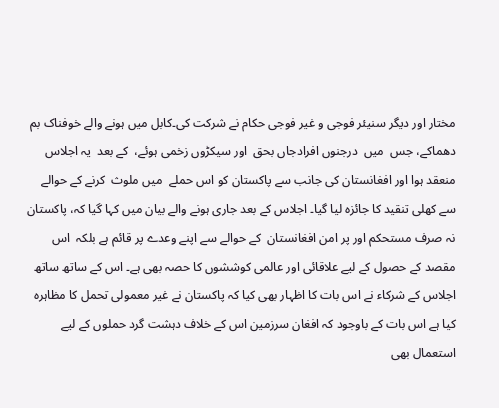مختار اور دیگر سنیئر فوجی و غیر فوجی حکام نے شرکت کی۔کابل میں ہونے والے خوفناک بم دھماکے، جس  میں  درجنوں افرادجاں بحق  اور سیکڑوں زخمی ہوئے،  کے بعد  یہ اجلاس منعقد ہوا اور افغانستان کی جانب سے پاکستان کو اس حملے  میں ملوث  کرنے کے حوالے سے کھلی تنقید کا جائزہ لیا گیا۔ اجلاس کے بعد جاری ہونے والے بیان میں کہا گیا کہ، پاکستان نہ صرف مستحکم اور پر امن افغانستان  کے حوالے سے اپنے وعدے پر قائم ہے بلکہ  اس مقصد کے حصول کے لیے علاقائی اور عالمی کوششوں کا حصہ بھی ہے۔ اس کے ساتھ ساتھ اجلاس کے شرکاء نے اس بات کا اظہار بھی کیا کہ پاکستان نے غیر معمولی تحمل کا مظاہرہ کیا ہے اس بات کے باوجود کہ افغان سرزمین اس کے خلاف دہشت گرد حملوں کے لیے استعمال بھی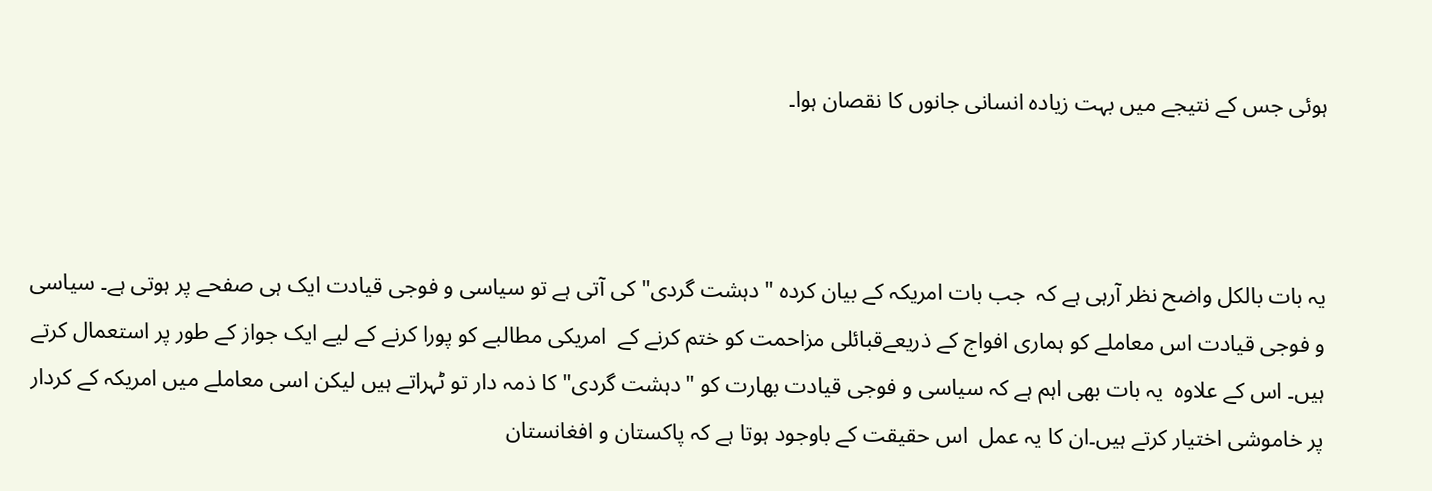ہوئی جس کے نتیجے میں بہت زیادہ انسانی جانوں کا نقصان ہوا۔



یہ بات بالکل واضح نظر آرہی ہے کہ  جب بات امریکہ کے بیان کردہ "دہشت گردی" کی آتی ہے تو سیاسی و فوجی قیادت ایک ہی صفحے پر ہوتی ہے۔ سیاسی و فوجی قیادت اس معاملے کو ہماری افواج کے ذریعےقبائلی مزاحمت کو ختم کرنے کے  امریکی مطالبے کو پورا کرنے کے لیے ایک جواز کے طور پر استعمال کرتے ہیں۔ اس کے علاوہ  یہ بات بھی اہم ہے کہ سیاسی و فوجی قیادت بھارت کو "دہشت گردی" کا ذمہ دار تو ٹہراتے ہیں لیکن اسی معاملے میں امریکہ کے کردار پر خاموشی اختیار کرتے ہیں۔ان کا یہ عمل  اس حقیقت کے باوجود ہوتا ہے کہ پاکستان و افغانستان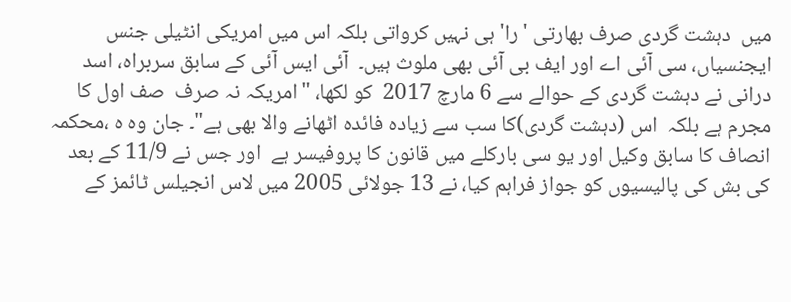میں  دہشت گردی صرف بھارتی 'را' ہی نہیں کرواتی بلکہ اس میں امریکی انٹیلی جنس ایجنسیاں، سی آئی اے اور ایف بی آئی بھی ملوث ہیں۔  آئی ایس آئی کے سابق سربراہ، اسد درانی نے دہشت گردی کے حوالے سے 6 مارچ 2017  کو لکھا، "امریکہ نہ صرف  صف اول کا مجرم ہے بلکہ  اس (دہشت گردی)کا سب سے زیادہ فائدہ اٹھانے والا بھی ہے"۔ جان وہ ہ ،محکمہ انصاف کا سابق وکیل اور یو سی بارکلے میں قانون کا پروفیسر ہے  اور جس نے 11/9 کے بعد کی بش کی پالیسیوں کو جواز فراہم کیا، نے 13 جولائی 2005 میں لاس انجیلس ٹائمز کے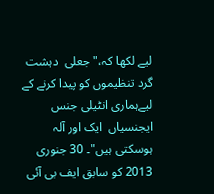لیے لکھا کہ،" جعلی  دہشت گرد تنظیموں کو پیدا کرنے کے لیےہماری انٹیلی جنس ایجنسیاں  ایک اور آلہ ہوسکتی ہیں"۔ 30 جنوری 2013 کو سابق ایف بی آئی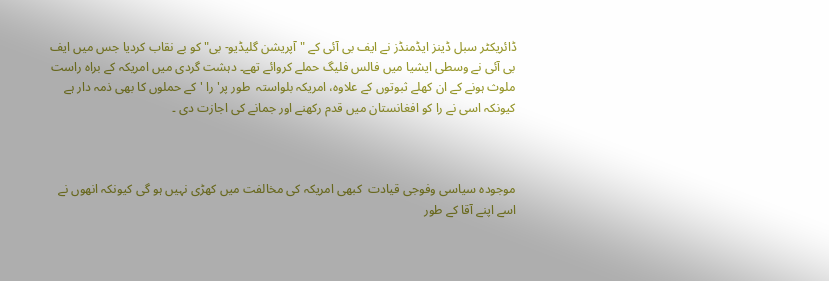ڈائریکٹر سبل ڈینز ایڈمنڈز نے ایف بی آئی کے "آپریشن گلیڈیو- بی" کو بے نقاب کردیا جس میں ایف بی آئی نے وسطی ایشیا میں فالس فلیگ حملے کروائے تھے۔ دہشت گردی میں امریکہ کے براہ راست ملوث ہونے کے ان کھلے ثبوتوں کے علاوہ، امریکہ بلواستہ  طور پر'را 'کے حملوں کا بھی ذمہ دار ہے کیونکہ اسی نے را کو افغانستان میں قدم رکھنے اور جمانے کی اجازت دی ۔



موجودہ سیاسی وفوجی قیادت  کبھی امریکہ کی مخالفت میں کھڑی نہیں ہو گی کیونکہ انھوں نے اسے اپنے آقا کے طور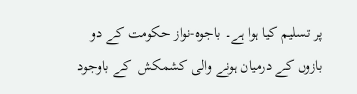پر تسلیم کیا ہوا ہے۔ باجوہ-نواز حکومت کے دو بازوں کے درمیان ہونے والی کشمکش  کے باوجود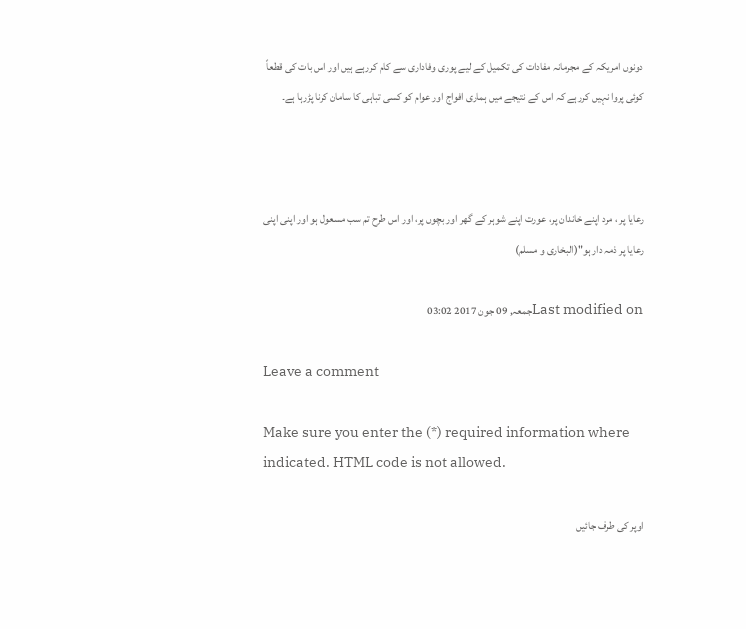دونوں امریکہ کے مجرمانہ مفادات کی تکمیل کے لیے پوری وفاداری سے کام کررہے ہیں اور اس بات کی قطعاً کوئی پروا نہیں کررہے کہ اس کے نتیجے میں ہماری افواج اور عوام کو کسی تباہی کا سامان کرنا پڑرہا ہے۔



رعایا پر ، مرد اپنے خاندان پر، عورت اپنے شوہر کے گھر اور بچوں پر، اور اس طرح تم سب مسعول ہو اور اپنی اپنی رعایا پر ذمہ دار ہو"(البخاری و مسلم)

Last modified onجمعہ, 09 جون 2017 03:02

Leave a comment

Make sure you enter the (*) required information where indicated. HTML code is not allowed.

اوپر کی طرف جائیں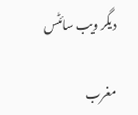دیگر ویب سائٹس

مغرب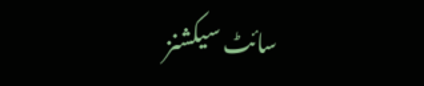سائٹ سیکشنز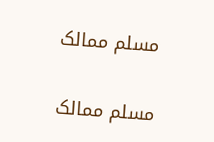مسلم ممالک

مسلم ممالک